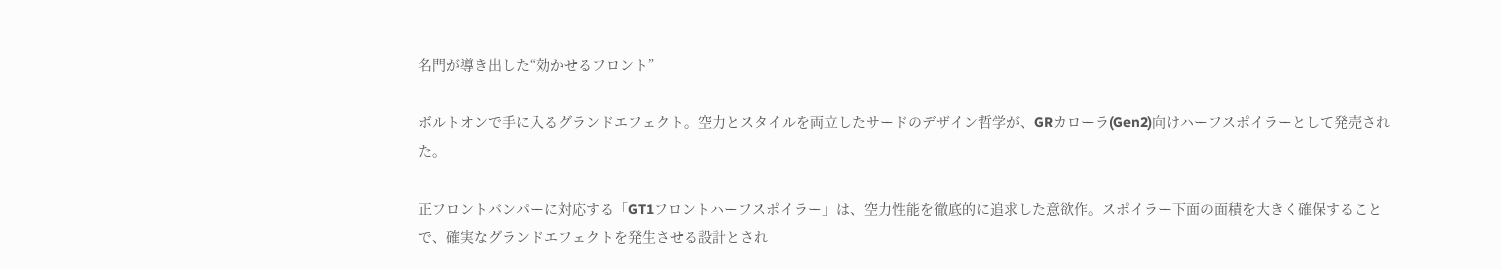名門が導き出した“効かせるフロント”

ボルトオンで手に入るグランドエフェクト。空力とスタイルを両立したサードのデザイン哲学が、GRカローラ(Gen2)向けハーフスポイラーとして発売された。

正フロントバンパーに対応する「GT1フロントハーフスポイラー」は、空力性能を徹底的に追求した意欲作。スポイラー下面の面積を大きく確保することで、確実なグランドエフェクトを発生させる設計とされ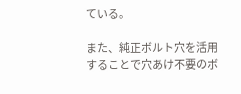ている。

また、純正ボルト穴を活用することで穴あけ不要のボ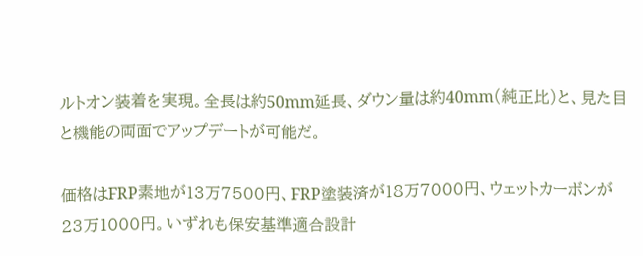ルトオン装着を実現。全長は約50mm延長、ダウン量は約40mm(純正比)と、見た目と機能の両面でアップデートが可能だ。

価格はFRP素地が13万7500円、FRP塗装済が18万7000円、ウェットカーボンが23万1000円。いずれも保安基準適合設計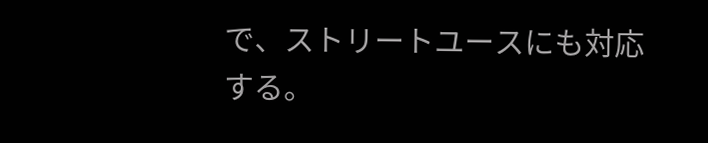で、ストリートユースにも対応する。